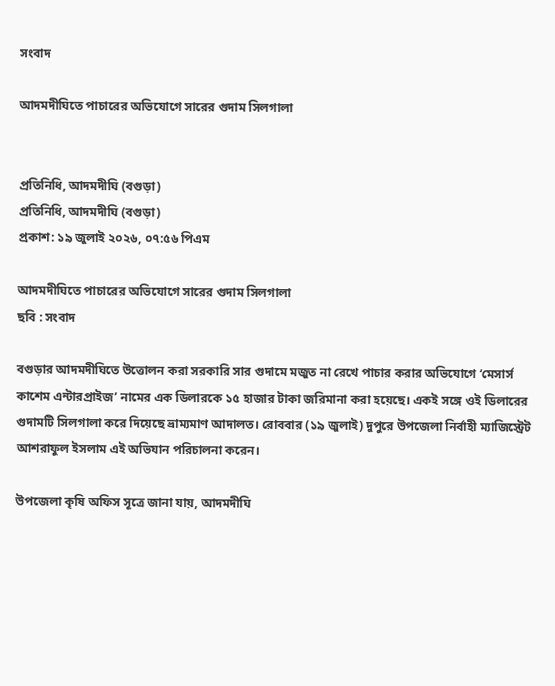সংবাদ

আদমদীঘিতে পাচারের অভিযোগে সারের গুদাম সিলগালা


প্রতিনিধি, আদমদীঘি (বগুড়া)
প্রতিনিধি, আদমদীঘি (বগুড়া)
প্রকাশ: ১৯ জুলাই ২০২৬, ০৭:৫৬ পিএম

আদমদীঘিতে পাচারের অভিযোগে সারের গুদাম সিলগালা
ছবি : সংবাদ

বগুড়ার আদমদীঘিতে উত্তোলন করা সরকারি সার গুদামে মজুত না রেখে পাচার করার অভিযোগে ‘মেসার্স কাশেম এন্টারপ্রাইজ’ নামের এক ডিলারকে ১৫ হাজার টাকা জরিমানা করা হয়েছে। একই সঙ্গে ওই ডিলারের গুদামটি সিলগালা করে দিয়েছে ভ্রাম্যমাণ আদালত। রোববার (১৯ জুলাই) দুপুরে উপজেলা নির্বাহী ম্যাজিস্ট্রেট আশরাফুল ইসলাম এই অভিযান পরিচালনা করেন।

উপজেলা কৃষি অফিস সূত্রে জানা যায়, আদমদীঘি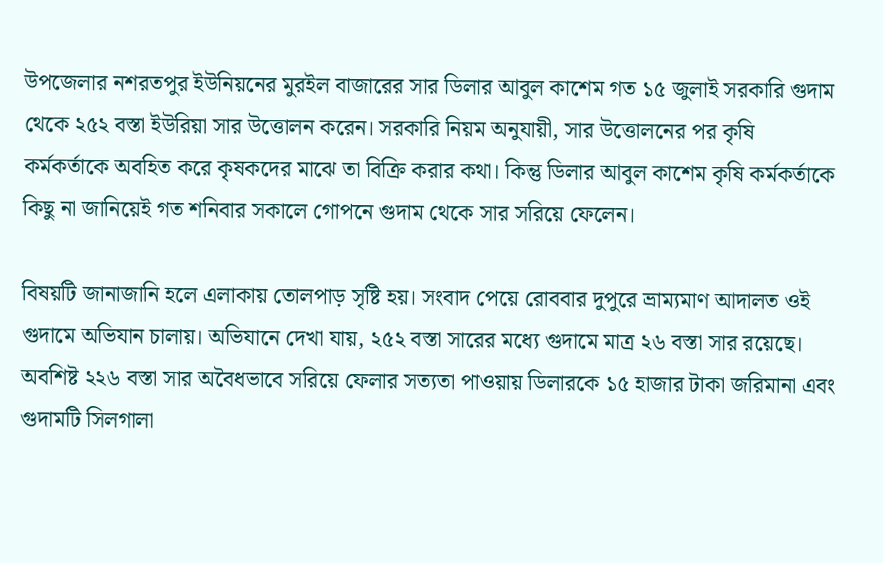উপজেলার নশরতপুর ইউনিয়নের মুরইল বাজারের সার ডিলার আবুল কাশেম গত ১৫ জুলাই সরকারি গুদাম থেকে ২৫২ বস্তা ইউরিয়া সার উত্তোলন করেন। সরকারি নিয়ম অনুযায়ী, সার উত্তোলনের পর কৃষি কর্মকর্তাকে অবহিত করে কৃষকদের মাঝে তা বিক্রি করার কথা। কিন্তু ডিলার আবুল কাশেম কৃষি কর্মকর্তাকে কিছু না জানিয়েই গত শনিবার সকালে গোপনে গুদাম থেকে সার সরিয়ে ফেলেন।

বিষয়টি জানাজানি হলে এলাকায় তোলপাড় সৃষ্টি হয়। সংবাদ পেয়ে রোববার দুপুরে ভ্রাম্যমাণ আদালত ওই গুদামে অভিযান চালায়। অভিযানে দেখা যায়, ২৫২ বস্তা সারের মধ্যে গুদামে মাত্র ২৬ বস্তা সার রয়েছে। অবশিষ্ট ২২৬ বস্তা সার অবৈধভাবে সরিয়ে ফেলার সত্যতা পাওয়ায় ডিলারকে ১৫ হাজার টাকা জরিমানা এবং গুদামটি সিলগালা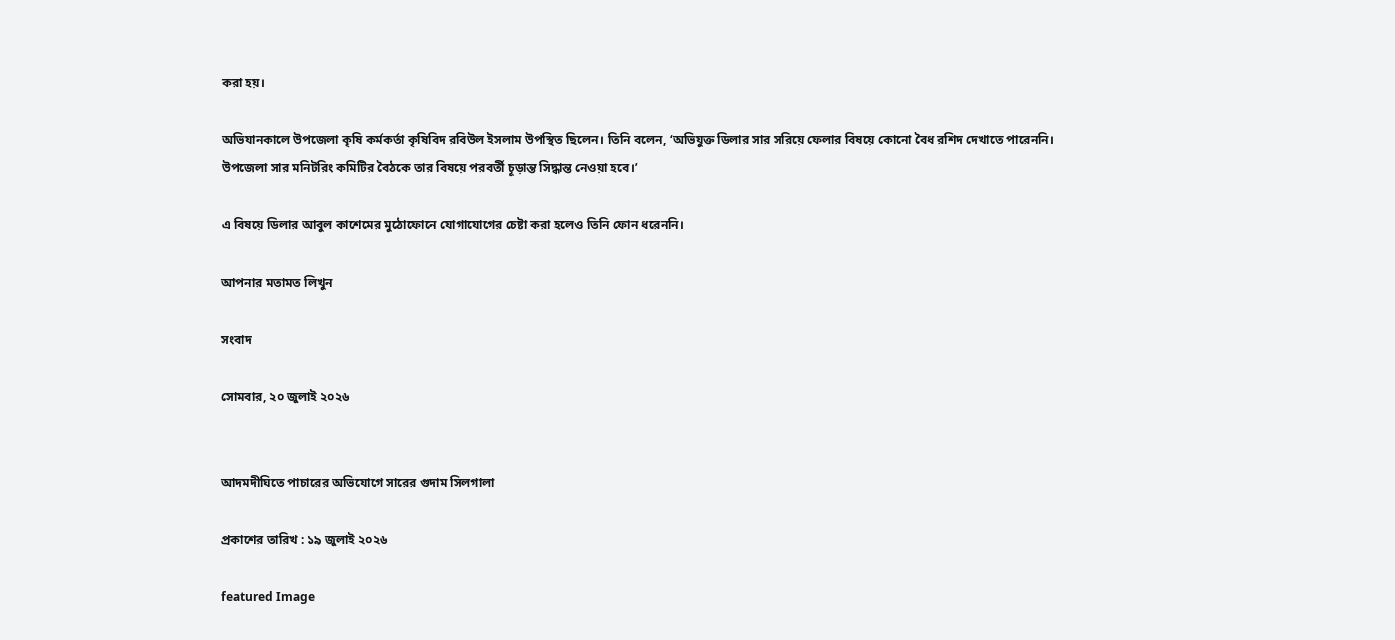করা হয়।

অভিযানকালে উপজেলা কৃষি কর্মকর্তা কৃষিবিদ রবিউল ইসলাম উপস্থিত ছিলেন। তিনি বলেন, ‘অভিযুক্ত ডিলার সার সরিয়ে ফেলার বিষয়ে কোনো বৈধ রশিদ দেখাতে পারেননি। উপজেলা সার মনিটরিং কমিটির বৈঠকে তার বিষয়ে পরবর্তী চূড়ান্ত সিদ্ধান্ত নেওয়া হবে।’

এ বিষয়ে ডিলার আবুল কাশেমের মুঠোফোনে যোগাযোগের চেষ্টা করা হলেও তিনি ফোন ধরেননি।

আপনার মতামত লিখুন

সংবাদ

সোমবার, ২০ জুলাই ২০২৬


আদমদীঘিতে পাচারের অভিযোগে সারের গুদাম সিলগালা

প্রকাশের তারিখ : ১৯ জুলাই ২০২৬

featured Image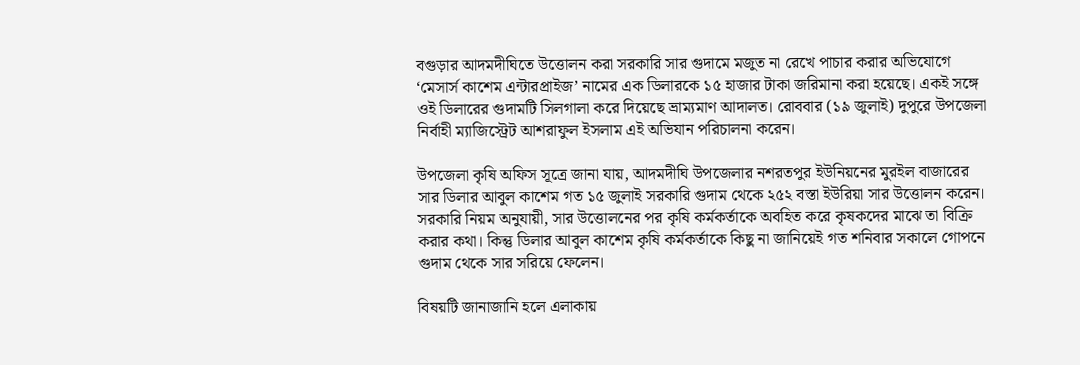বগুড়ার আদমদীঘিতে উত্তোলন করা সরকারি সার গুদামে মজুত না রেখে পাচার করার অভিযোগে ‘মেসার্স কাশেম এন্টারপ্রাইজ’ নামের এক ডিলারকে ১৫ হাজার টাকা জরিমানা করা হয়েছে। একই সঙ্গে ওই ডিলারের গুদামটি সিলগালা করে দিয়েছে ভ্রাম্যমাণ আদালত। রোববার (১৯ জুলাই) দুপুরে উপজেলা নির্বাহী ম্যাজিস্ট্রেট আশরাফুল ইসলাম এই অভিযান পরিচালনা করেন।

উপজেলা কৃষি অফিস সূত্রে জানা যায়, আদমদীঘি উপজেলার নশরতপুর ইউনিয়নের মুরইল বাজারের সার ডিলার আবুল কাশেম গত ১৫ জুলাই সরকারি গুদাম থেকে ২৫২ বস্তা ইউরিয়া সার উত্তোলন করেন। সরকারি নিয়ম অনুযায়ী, সার উত্তোলনের পর কৃষি কর্মকর্তাকে অবহিত করে কৃষকদের মাঝে তা বিক্রি করার কথা। কিন্তু ডিলার আবুল কাশেম কৃষি কর্মকর্তাকে কিছু না জানিয়েই গত শনিবার সকালে গোপনে গুদাম থেকে সার সরিয়ে ফেলেন।

বিষয়টি জানাজানি হলে এলাকায়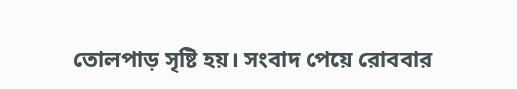তোলপাড় সৃষ্টি হয়। সংবাদ পেয়ে রোববার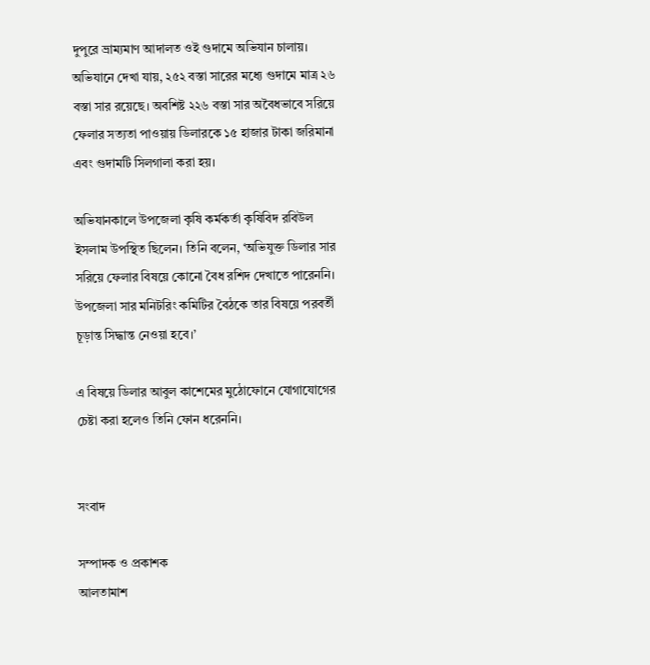দুপুরে ভ্রাম্যমাণ আদালত ওই গুদামে অভিযান চালায়। অভিযানে দেখা যায়, ২৫২ বস্তা সারের মধ্যে গুদামে মাত্র ২৬ বস্তা সার রয়েছে। অবশিষ্ট ২২৬ বস্তা সার অবৈধভাবে সরিয়ে ফেলার সত্যতা পাওয়ায় ডিলারকে ১৫ হাজার টাকা জরিমানা এবং গুদামটি সিলগালা করা হয়।

অভিযানকালে উপজেলা কৃষি কর্মকর্তা কৃষিবিদ রবিউল ইসলাম উপস্থিত ছিলেন। তিনি বলেন, ‘অভিযুক্ত ডিলার সার সরিয়ে ফেলার বিষয়ে কোনো বৈধ রশিদ দেখাতে পারেননি। উপজেলা সার মনিটরিং কমিটির বৈঠকে তার বিষয়ে পরবর্তী চূড়ান্ত সিদ্ধান্ত নেওয়া হবে।’

এ বিষয়ে ডিলার আবুল কাশেমের মুঠোফোনে যোগাযোগের চেষ্টা করা হলেও তিনি ফোন ধরেননি।


সংবাদ

সম্পাদক ও প্রকাশক
আলতামাশ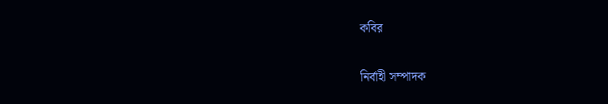কবির

নির্বাহী সম্পাদক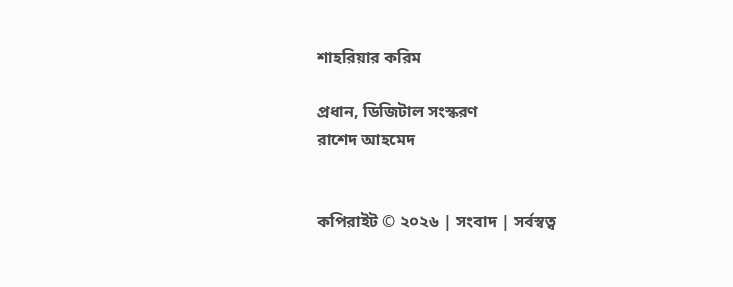শাহরিয়ার করিম

প্রধান, ডিজিটাল সংস্করণ
রাশেদ আহমেদ


কপিরাইট © ২০২৬ | সংবাদ | সর্বস্বত্ব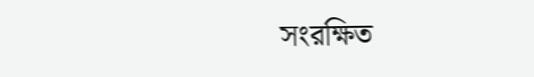সংরক্ষিত